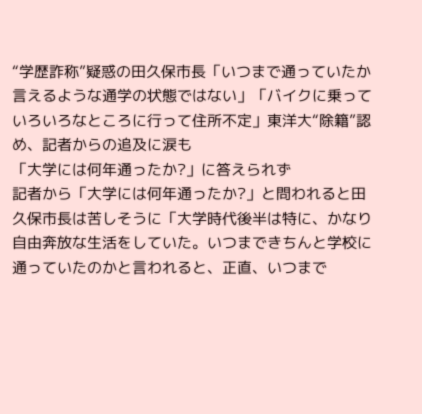“学歴詐称”疑惑の田久保市長「いつまで通っていたか言えるような通学の状態ではない」「バイクに乗っていろいろなところに行って住所不定」東洋大“除籍”認め、記者からの追及に涙も
「大学には何年通ったか?」に答えられず
記者から「大学には何年通ったか?」と問われると田久保市長は苦しそうに「大学時代後半は特に、かなり自由奔放な生活をしていた。いつまできちんと学校に通っていたのかと言われると、正直、いつまで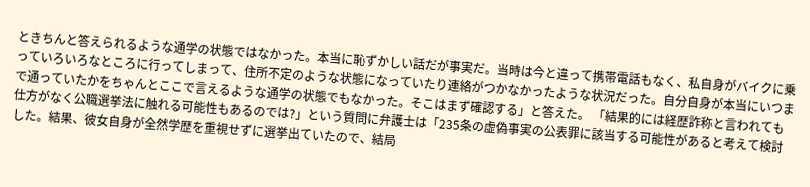ときちんと答えられるような通学の状態ではなかった。本当に恥ずかしい話だが事実だ。当時は今と違って携帯電話もなく、私自身がバイクに乗っていろいろなところに行ってしまって、住所不定のような状態になっていたり連絡がつかなかったような状況だった。自分自身が本当にいつまで通っていたかをちゃんとここで言えるような通学の状態でもなかった。そこはまず確認する」と答えた。 「結果的には経歴詐称と言われても仕方がなく公職選挙法に触れる可能性もあるのでは?」という質問に弁護士は「235条の虚偽事実の公表罪に該当する可能性があると考えて検討した。結果、彼女自身が全然学歴を重視せずに選挙出ていたので、結局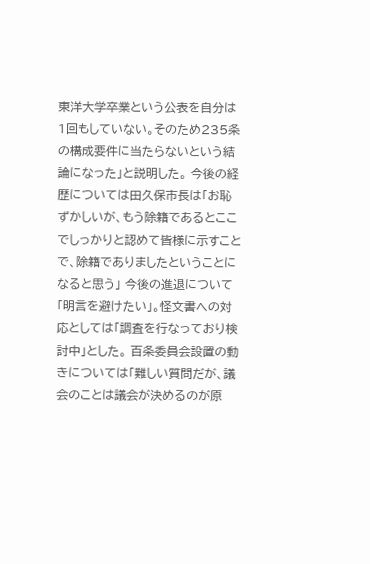東洋大学卒業という公表を自分は1回もしていない。そのため235条の構成要件に当たらないという結論になった」と説明した。 今後の経歴については田久保市長は「お恥ずかしいが、もう除籍であるとここでしっかりと認めて皆様に示すことで、除籍でありましたということになると思う」 今後の進退について「明言を避けたい」。怪文書への対応としては「調査を行なっており検討中」とした。 百条委員会設置の動きについては「難しい質問だが、議会のことは議会が決めるのが原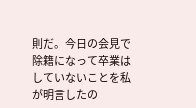則だ。今日の会見で除籍になって卒業はしていないことを私が明言したの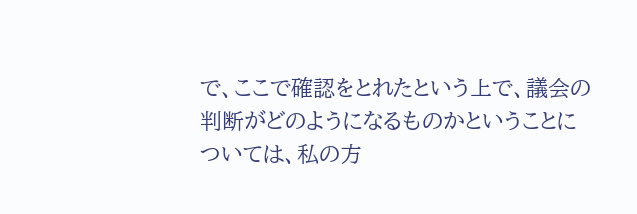で、ここで確認をとれたという上で、議会の判断がどのようになるものかということについては、私の方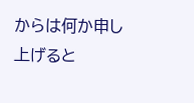からは何か申し上げると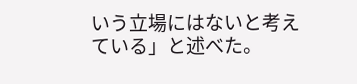いう立場にはないと考えている」と述べた。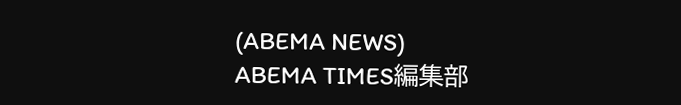(ABEMA NEWS)
ABEMA TIMES編集部